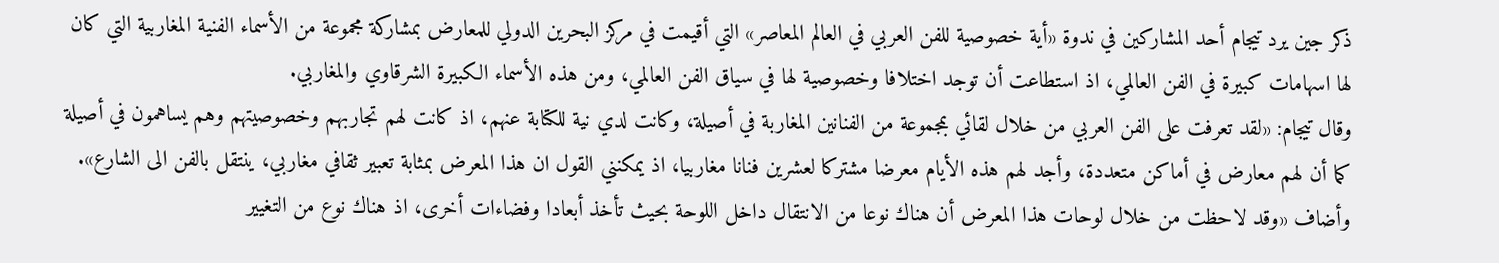ذكر جين يرد تيجام أحد المشاركين في ندوة «أية خصوصية للفن العربي في العالم المعاصر» التي أقيمت في مركز البحرين الدولي للمعارض بمشاركة مجموعة من الأسماء الفنية المغاربية التي كان لها اسهامات كبيرة في الفن العالمي، اذ استطاعت أن توجد اختلافا وخصوصية لها في سياق الفن العالمي، ومن هذه الأسماء الكبيرة الشرقاوي والمغاربي.
وقال تيجام: «لقد تعرفت على الفن العربي من خلال لقائي بمجموعة من الفنانين المغاربة في أصيلة، وكانت لدي نية للكتابة عنهم، اذ كانت لهم تجاربهم وخصوصيتهم وهم يساهمون في أصيلة كما أن لهم معارض في أماكن متعددة، وأجد لهم هذه الأيام معرضا مشتركا لعشرين فنانا مغاربيا، اذ يمكنني القول ان هذا المعرض بمثابة تعبير ثقافي مغاربي، ينتقل بالفن الى الشارع».
وأضاف «وقد لاحظت من خلال لوحات هذا المعرض أن هناك نوعا من الانتقال داخل اللوحة بحيث تأخذ أبعادا وفضاءات أخرى، اذ هناك نوع من التغيير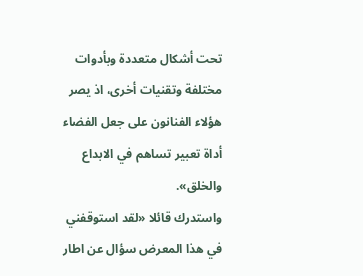تحت أشكال متعددة وبأدوات مختلفة وتقنيات أخرى، اذ يصر هؤلاء الفنانون على جعل الفضاء أداة تعبير تساهم في الابداع والخلق».
واستدرك قائلا «لقد استوقفني في هذا المعرض سؤال عن اطار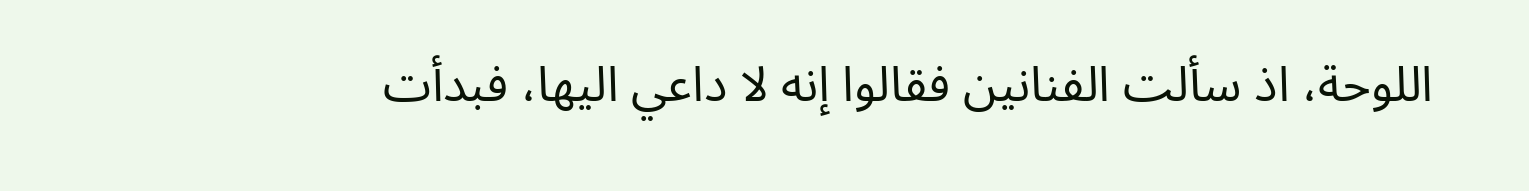اللوحة، اذ سألت الفنانين فقالوا إنه لا داعي اليها، فبدأت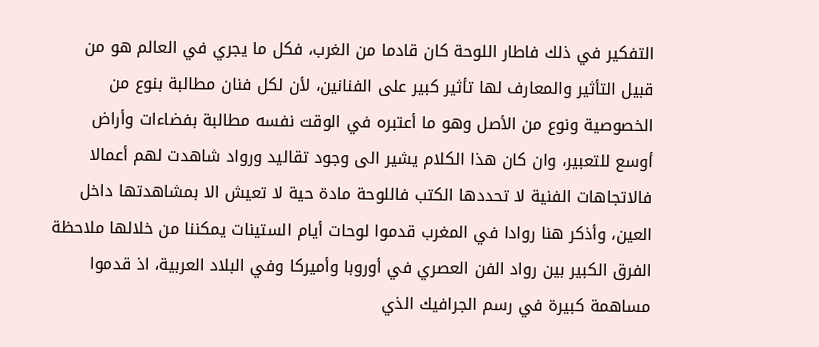التفكير في ذلك فاطار اللوحة كان قادما من الغرب، فكل ما يجري في العالم هو من قبيل التأثير والمعارف لها تأثير كبير على الفنانين، لأن لكل فنان مطالبة بنوع من الخصوصية ونوع من الأصل وهو ما أعتبره في الوقت نفسه مطالبة بفضاءات وأراض أوسع للتعبير، وان كان هذا الكلام يشير الى وجود تقاليد ورواد شاهدت لهم أعمالا فالاتجاهات الفنية لا تحددها الكتب فاللوحة مادة حية لا تعيش الا بمشاهدتها داخل العين، وأذكر هنا روادا في المغرب قدموا لوحات أيام الستينات يمكننا من خلالها ملاحظة الفرق الكبير بين رواد الفن العصري في أوروبا وأميركا وفي البلاد العربية، اذ قدموا مساهمة كبيرة في رسم الجرافيك الذي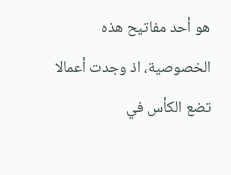هو أحد مفاتيح هذه الخصوصية، اذ وجدت أعمالا تضع الكأس في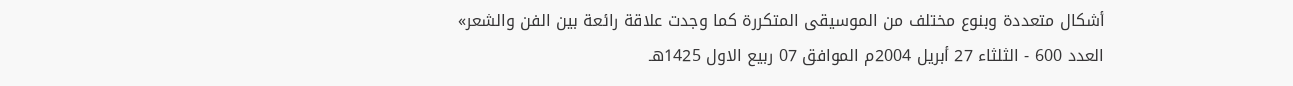أشكال متعددة وبنوع مختلف من الموسيقى المتكررة كما وجدت علاقة رائعة بين الفن والشعر»
العدد 600 - الثلثاء 27 أبريل 2004م الموافق 07 ربيع الاول 1425هـ